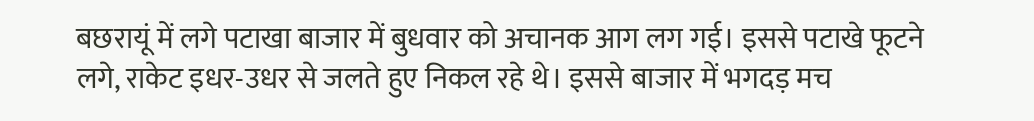बछरायूं में लगे पटाखा बाजार में बुधवार को अचानक आग लग गई। इससे पटाखे फूटने लगे, राकेट इधर-उधर से जलते हुए निकल रहे थे। इससे बाजार में भगदड़ मच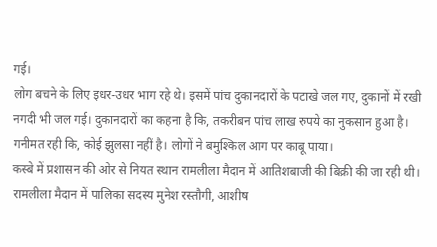गई।
लोग बचने के लिए इधर-उधर भाग रहे थे। इसमें पांच दुकानदारों के पटाखे जल गए, दुकानों में रखी नगदी भी जल गई। दुकानदारों का कहना है कि, तकरीबन पांच लाख रुपये का नुकसान हुआ है। गनीमत रही कि, कोई झुलसा नहीं है। लोगों ने बमुश्किल आग पर काबू पाया।
कस्बे में प्रशासन की ओर से नियत स्थान रामलीला मैदान में आतिशबाजी की बिक्री की जा रही थी। रामलीला मैदान में पालिका सदस्य मुनेश रस्तौगी, आशीष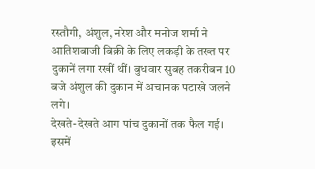रस्तौगी, अंशुल, नरेश और मनोज शर्मा ने आतिशबाजी बिक्री के लिए लकड़ी के तख्त पर दुकानें लगा रखीं थीं। बुधवार सुबह तकरीबन 10 बजे अंशुल की दुकान में अचानक पटाखे जलने लगे।
देखते-देखते आग पांच दुकानों तक फैल गई। इसमें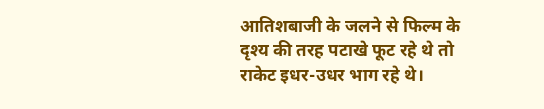आतिशबाजी के जलने से फिल्म के दृश्य की तरह पटाखे फूट रहे थे तो राकेट इधर-उधर भाग रहे थे।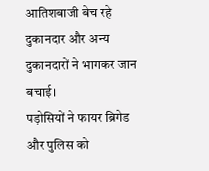आतिशबाजी बेच रहे दुकानदार और अन्य दुकानदारों ने भागकर जान बचाई।
पड़ोसियों ने फायर ब्रिगेड और पुलिस को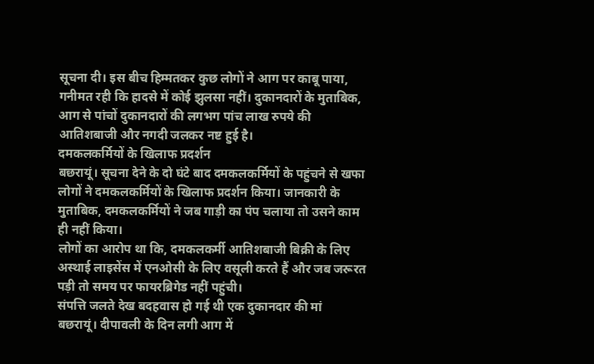सूचना दी। इस बीच हिम्मतकर कुछ लोगों ने आग पर काबू पाया, गनीमत रही कि हादसे में कोई झुलसा नहीं। दुकानदारों के मुताबिक, आग से पांचों दुकानदारों की लगभग पांच लाख रुपये की आतिशबाजी और नगदी जलकर नष्ट हुई है।
दमकलकर्मियों के खिलाफ प्रदर्शन
बछरायूं। सूचना देने के दो घंटे बाद दमकलकर्मियों के पहुंचने से खफा लोगों ने दमकलकर्मियों के खिलाफ प्रदर्शन किया। जानकारी के मुताबिक, दमकलकर्मियों ने जब गाड़ी का पंप चलाया तो उसने काम ही नहीं किया।
लोगों का आरोप था कि, दमकलकर्मी आतिशबाजी बिक्री के लिए अस्थाई लाइसेंस में एनओसी के लिए वसूली करते हैं और जब जरूरत पड़ी तो समय पर फायरब्रिगेड नहीं पहुंची।
संपत्ति जलते देख बदहवास हो गई थी एक दुकानदार की मां
बछरायूं। दीपावली के दिन लगी आग में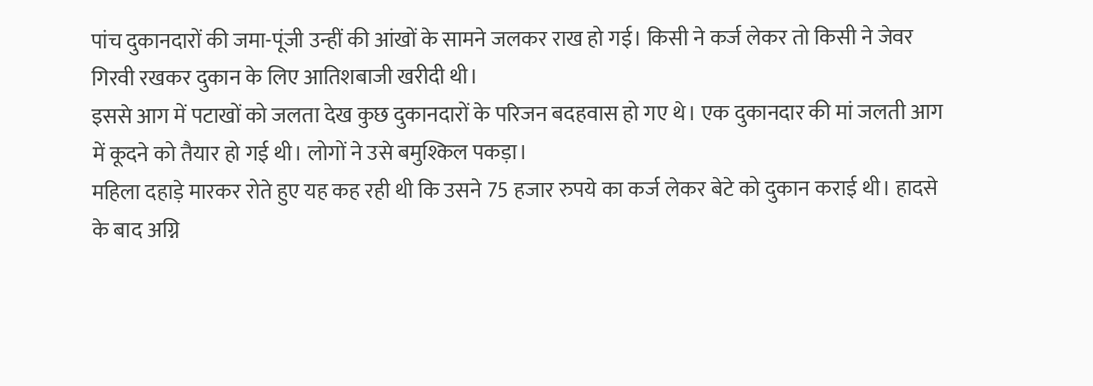पांच दुकानदारों की जमा-पूंजी उन्हीं की आंखों के सामने जलकर राख हो गई। किसी ने कर्ज लेकर तो किसी ने जेवर गिरवी रखकर दुकान के लिए आतिशबाजी खरीदी थी।
इससे आग में पटाखों को जलता देख कुछ दुकानदारों के परिजन बदहवास हो गए थे। एक दुकानदार की मां जलती आग में कूदने को तैयार हो गई थी। लोगों ने उसे बमुश्किल पकड़ा।
महिला दहाड़े मारकर रोते हुए यह कह रही थी कि उसने 75 हजार रुपये का कर्ज लेकर बेटे को दुकान कराई थी। हादसे के बाद अग्नि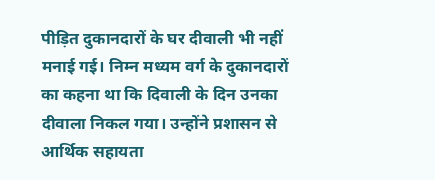पीड़ित दुकानदारों के घर दीवाली भी नहीं मनाई गई। निम्न मध्यम वर्ग के दुकानदारों का कहना था कि दिवाली के दिन उनका दीवाला निकल गया। उन्होंने प्रशासन से आर्थिक सहायता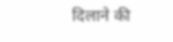दिलाने की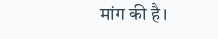मांग की है।